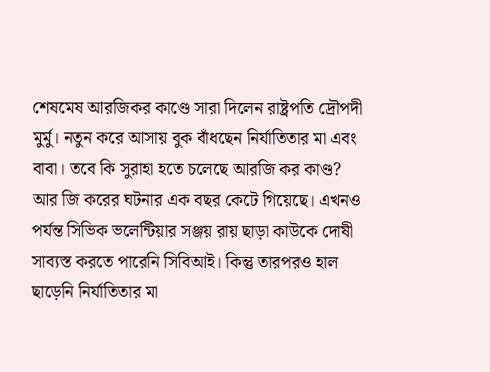শেষমেষ আরজিকর কাণ্ডে সারা দিলেন রাষ্ট্রপতি দ্রৌপদী মুর্মু। নতুন করে আসায় বুক বাঁধছেন নির্যাতিতার মা এবং বাবা। তবে কি সুরাহা হতে চলেছে আরজি কর কাণ্ড?
আর জি করের ঘটনার এক বছর কেটে গিয়েছে। এখনও পর্যন্ত সিভিক ভলেন্টিয়ার সঞ্জয় রায় ছাড়া কাউকে দোষী সাব্যস্ত করতে পারেনি সিবিআই। কিন্তু তারপরও হাল ছাড়েনি নির্যাতিতার মা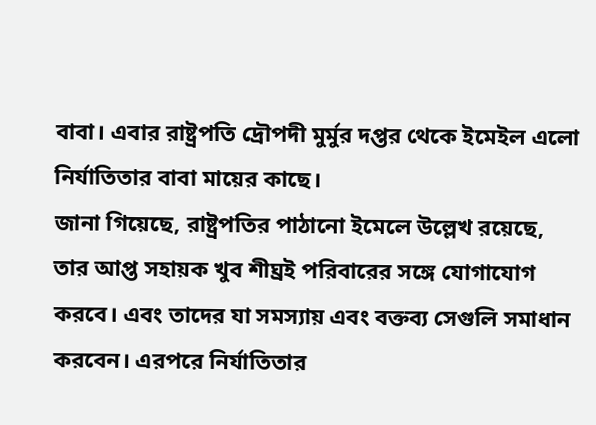বাবা। এবার রাষ্ট্রপতি দ্রৌপদী মুর্মুর দপ্তর থেকে ইমেইল এলো নির্যাতিতার বাবা মায়ের কাছে।
জানা গিয়েছে, রাষ্ট্রপতির পাঠানো ইমেলে উল্লেখ রয়েছে, তার আপ্ত সহায়ক খুব শীঘ্রই পরিবারের সঙ্গে যোগাযোগ করবে। এবং তাদের যা সমস্যায় এবং বক্তব্য সেগুলি সমাধান করবেন। এরপরে নির্যাতিতার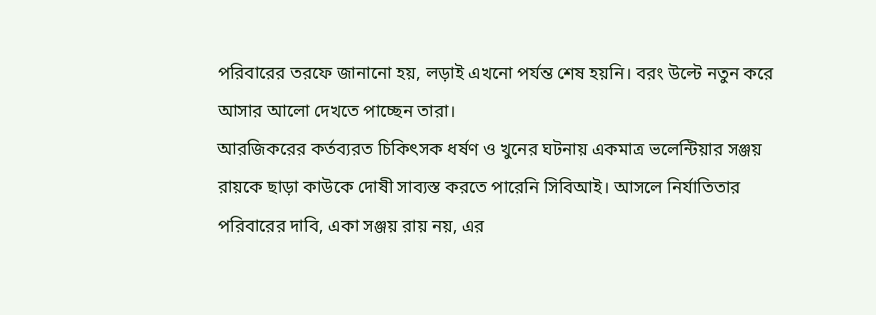পরিবারের তরফে জানানো হয়, লড়াই এখনো পর্যন্ত শেষ হয়নি। বরং উল্টে নতুন করে আসার আলো দেখতে পাচ্ছেন তারা।
আরজিকরের কর্তব্যরত চিকিৎসক ধর্ষণ ও খুনের ঘটনায় একমাত্র ভলেন্টিয়ার সঞ্জয় রায়কে ছাড়া কাউকে দোষী সাব্যস্ত করতে পারেনি সিবিআই। আসলে নির্যাতিতার পরিবারের দাবি, একা সঞ্জয় রায় নয়, এর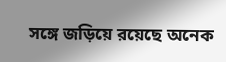সঙ্গে জড়িয়ে রয়েছে অনেক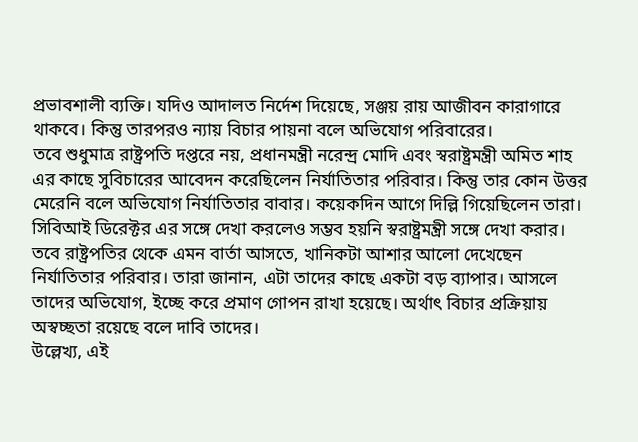প্রভাবশালী ব্যক্তি। যদিও আদালত নির্দেশ দিয়েছে, সঞ্জয় রায় আজীবন কারাগারে থাকবে। কিন্তু তারপরও ন্যায় বিচার পায়না বলে অভিযোগ পরিবারের।
তবে শুধুমাত্র রাষ্ট্রপতি দপ্তরে নয়, প্রধানমন্ত্রী নরেন্দ্র মোদি এবং স্বরাষ্ট্রমন্ত্রী অমিত শাহ এর কাছে সুবিচারের আবেদন করেছিলেন নির্যাতিতার পরিবার। কিন্তু তার কোন উত্তর মেরেনি বলে অভিযোগ নির্যাতিতার বাবার। কয়েকদিন আগে দিল্লি গিয়েছিলেন তারা। সিবিআই ডিরেক্টর এর সঙ্গে দেখা করলেও সম্ভব হয়নি স্বরাষ্ট্রমন্ত্রী সঙ্গে দেখা করার।
তবে রাষ্ট্রপতির থেকে এমন বার্তা আসতে, খানিকটা আশার আলো দেখেছেন নির্যাতিতার পরিবার। তারা জানান, এটা তাদের কাছে একটা বড় ব্যাপার। আসলে তাদের অভিযোগ, ইচ্ছে করে প্রমাণ গোপন রাখা হয়েছে। অর্থাৎ বিচার প্রক্রিয়ায় অস্বচ্ছতা রয়েছে বলে দাবি তাদের।
উল্লেখ্য, এই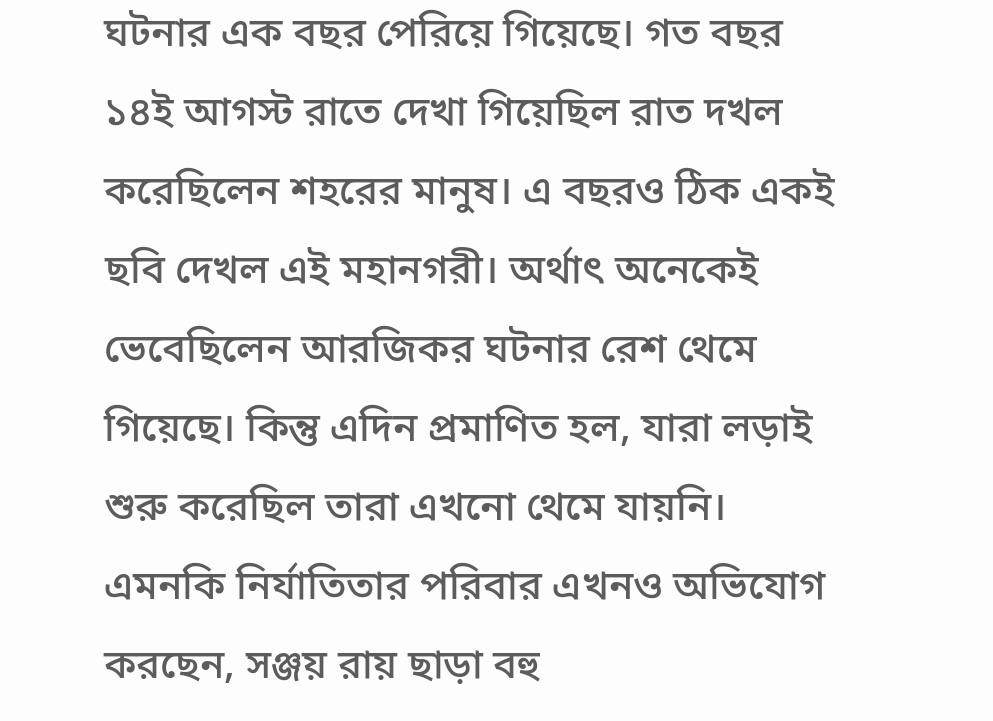ঘটনার এক বছর পেরিয়ে গিয়েছে। গত বছর ১৪ই আগস্ট রাতে দেখা গিয়েছিল রাত দখল করেছিলেন শহরের মানুষ। এ বছরও ঠিক একই ছবি দেখল এই মহানগরী। অর্থাৎ অনেকেই ভেবেছিলেন আরজিকর ঘটনার রেশ থেমে গিয়েছে। কিন্তু এদিন প্রমাণিত হল, যারা লড়াই শুরু করেছিল তারা এখনো থেমে যায়নি। এমনকি নির্যাতিতার পরিবার এখনও অভিযোগ করছেন, সঞ্জয় রায় ছাড়া বহু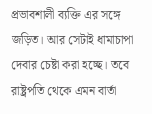প্রভাবশালী ব্যক্তি এর সঙ্গে জড়িত। আর সেটাই ধামাচাপা দেবার চেষ্টা করা হচ্ছে। তবে রাষ্ট্রপতি থেকে এমন বার্তা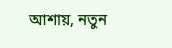আশায়, নতুন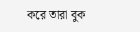করে তারা বুক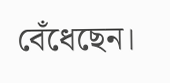বেঁধেছেন।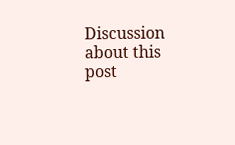Discussion about this post